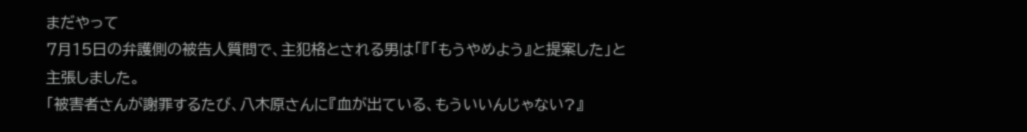まだやって
7月15日の弁護側の被告人質問で、主犯格とされる男は「『「もうやめよう』と提案した」と主張しました。
「被害者さんが謝罪するたび、八木原さんに『血が出ている、もういいんじゃない?』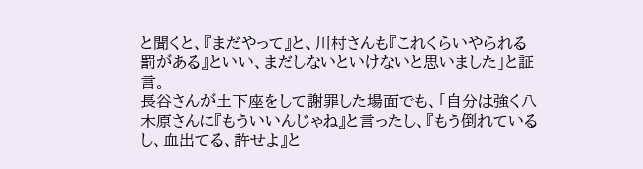と聞くと、『まだやって』と、川村さんも『これくらいやられる罰がある』といい、まだしないといけないと思いました」と証言。
長谷さんが土下座をして謝罪した場面でも、「自分は強く八木原さんに『もういいんじゃね』と言ったし、『もう倒れているし、血出てる、許せよ』と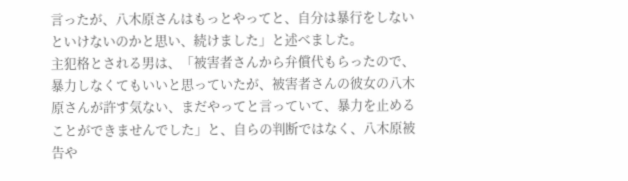言ったが、八木原さんはもっとやってと、自分は暴行をしないといけないのかと思い、続けました」と述べました。
主犯格とされる男は、「被害者さんから弁償代もらったので、暴力しなくてもいいと思っていたが、被害者さんの彼女の八木原さんが許す気ない、まだやってと言っていて、暴力を止めることができませんでした」と、自らの判断ではなく、八木原被告や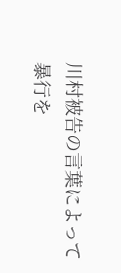川村被告の言葉によって暴行を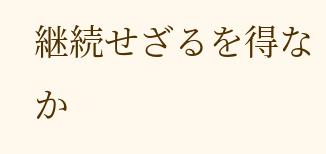継続せざるを得なか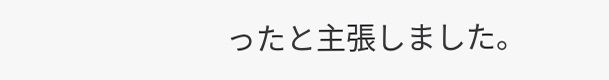ったと主張しました。